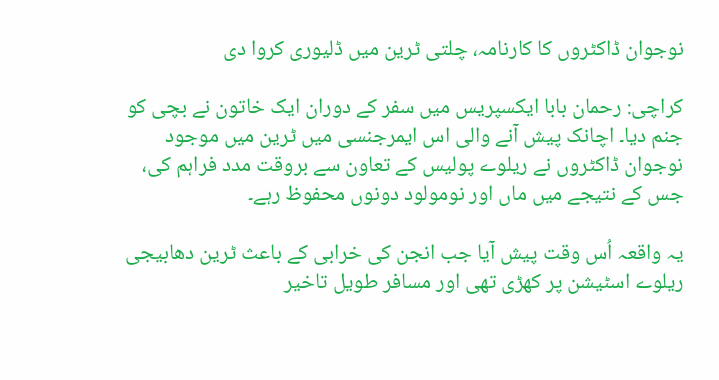نوجوان ڈاکٹروں کا کارنامہ، چلتی ٹرین میں ڈلیوری کروا دی

کراچی: رحمان بابا ایکسپریس میں سفر کے دوران ایک خاتون نے بچی کو جنم دیا۔ اچانک پیش آنے والی اس ایمرجنسی میں ٹرین میں موجود نوجوان ڈاکٹروں نے ریلوے پولیس کے تعاون سے بروقت مدد فراہم کی، جس کے نتیجے میں ماں اور نومولود دونوں محفوظ رہے۔

یہ واقعہ اُس وقت پیش آیا جب انجن کی خرابی کے باعث ٹرین دھابیجی ریلوے اسٹیشن پر کھڑی تھی اور مسافر طویل تاخیر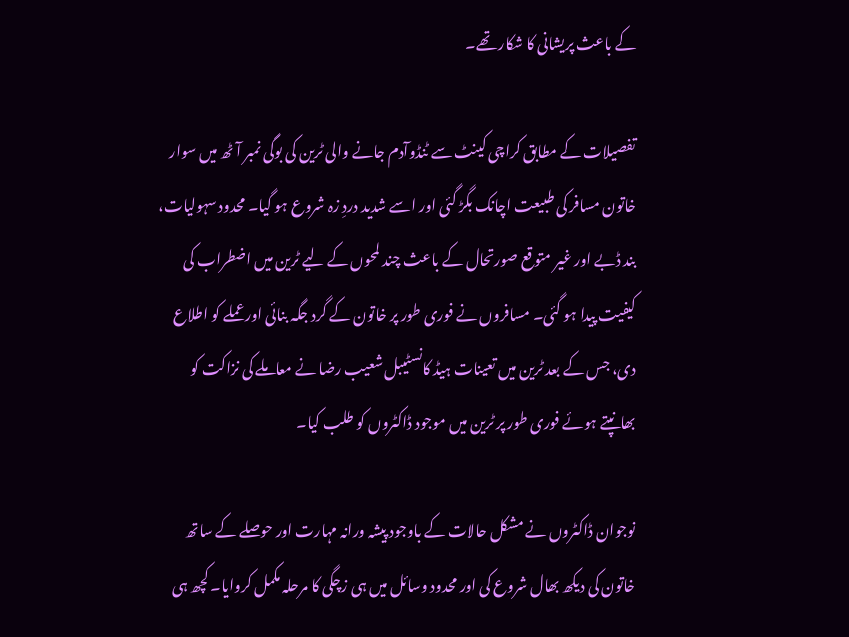کے باعث پریشانی کا شکار تھے۔

تفصیلات کے مطابق کراچی کینٹ سے ٹنڈوآدم جانے والی ٹرین کی بوگی نمبر آٹھ میں سوار خاتون مسافر کی طبیعت اچانک بگڑ گئی اور اسے شدید دردِ زہ شروع ہو گیا۔ محدود سہولیات، بند ڈبے اور غیر متوقع صورتحال کے باعث چند لمحوں کے لیے ٹرین میں اضطراب کی کیفیت پیدا ہو گئی۔ مسافروں نے فوری طور پر خاتون کے گرد جگہ بنائی اور عملے کو اطلاع دی، جس کے بعد ٹرین میں تعینات ہیڈ کانسٹیبل شعیب رضا نے معاملے کی نزاکت کو بھانپتے ہوئے فوری طور پر ٹرین میں موجود ڈاکٹروں کو طلب کیا۔

نوجوان ڈاکٹروں نے مشکل حالات کے باوجود پیشہ ورانہ مہارت اور حوصلے کے ساتھ خاتون کی دیکھ بھال شروع کی اور محدود وسائل میں ہی زچگی کا مرحلہ مکمل کروایا۔ کچھ ہی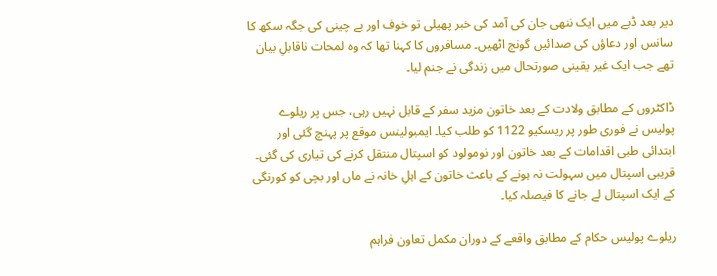دیر بعد ڈبے میں ایک ننھی جان کی آمد کی خبر پھیلی تو خوف اور بے چینی کی جگہ سکھ کا سانس اور دعاؤں کی صدائیں گونج اٹھیں۔ مسافروں کا کہنا تھا کہ وہ لمحات ناقابلِ بیان تھے جب ایک غیر یقینی صورتحال میں زندگی نے جنم لیا۔

ڈاکٹروں کے مطابق ولادت کے بعد خاتون مزید سفر کے قابل نہیں رہی، جس پر ریلوے پولیس نے فوری طور پر ریسکیو 1122 کو طلب کیا۔ ایمبولینس موقع پر پہنچ گئی اور ابتدائی طبی اقدامات کے بعد خاتون اور نومولود کو اسپتال منتقل کرنے کی تیاری کی گئی۔ قریبی اسپتال میں سہولت نہ ہونے کے باعث خاتون کے اہلِ خانہ نے ماں اور بچی کو کورنگی کے ایک اسپتال لے جانے کا فیصلہ کیا۔

ریلوے پولیس حکام کے مطابق واقعے کے دوران مکمل تعاون فراہم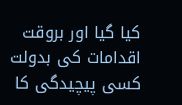کیا گیا اور بروقت اقدامات کی بدولت کسی پیچیدگی کا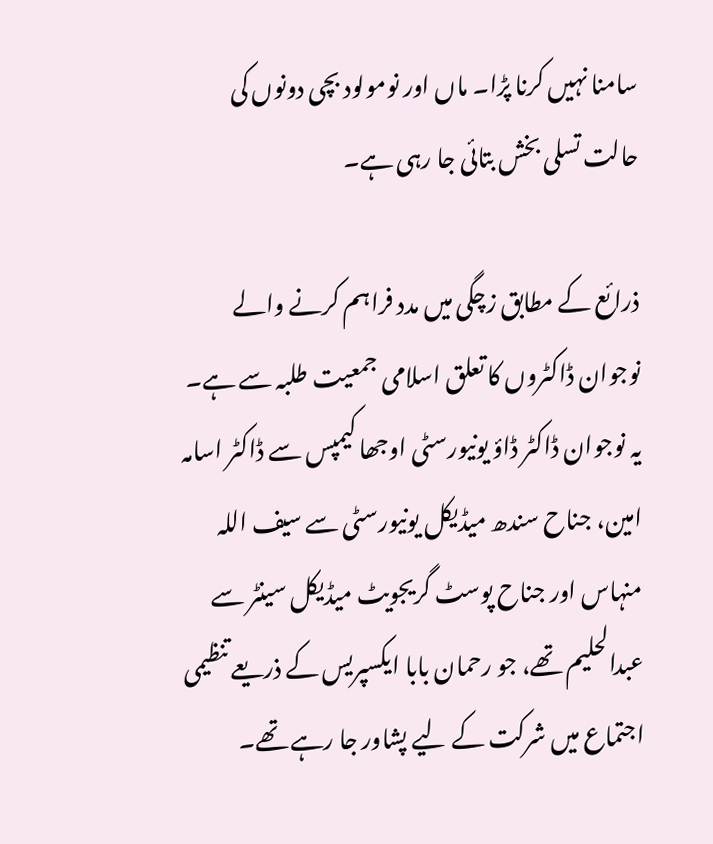سامنا نہیں کرنا پڑا۔ ماں اور نومولود بچی دونوں کی حالت تسلی بخش بتائی جا رہی ہے۔

ذرائع کے مطابق زچگی میں مدد فراہم کرنے والے نوجوان ڈاکٹروں کا تعلق اسلامی جمعیت طلبہ سے ہے۔ یہ نوجوان ڈاکٹر ڈاؤ یونیورسٹی اوجھا کیمپس سے ڈاکٹر اسامہ امین، جناح سندھ میڈیکل یونیورسٹی سے سیف اللہ منہاس اور جناح پوسٹ گریجویٹ میڈیکل سینٹر سے عبدالحلیم تھے، جو رحمان بابا ایکسپریس کے ذریعے تنظیمی اجتماع میں شرکت کے لیے پشاور جا رہے تھے۔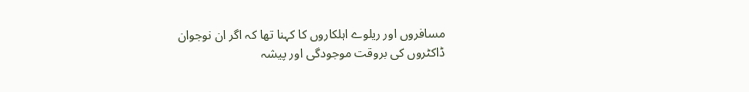مسافروں اور ریلوے اہلکاروں کا کہنا تھا کہ اگر ان نوجوان ڈاکٹروں کی بروقت موجودگی اور پیشہ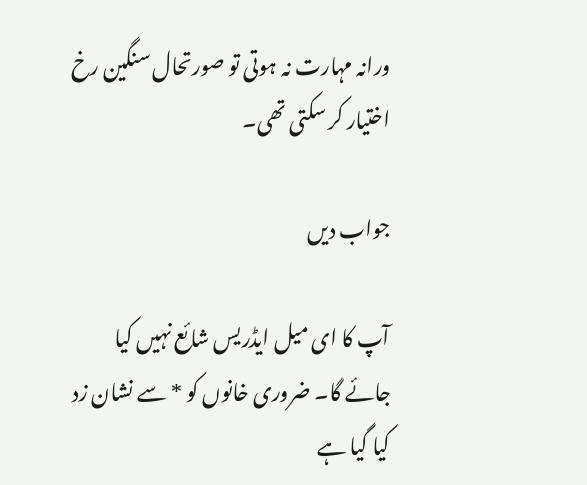ورانہ مہارت نہ ہوتی تو صورتحال سنگین رخ اختیار کر سکتی تھی۔

جواب دیں

آپ کا ای میل ایڈریس شائع نہیں کیا جائے گا۔ ضروری خانوں کو * سے نشان زد کیا گیا ہے